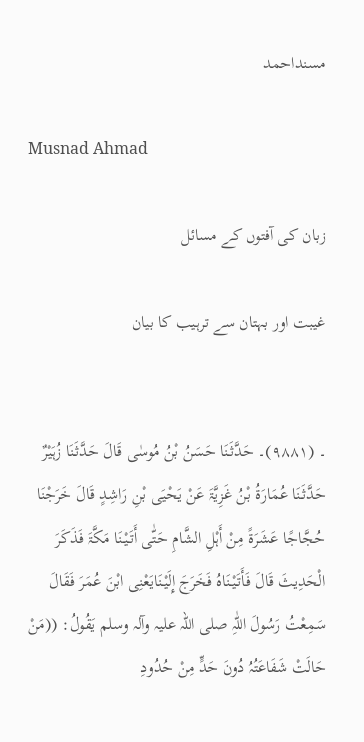مسنداحمد

Musnad Ahmad

زبان کی آفتوں کے مسائل

غیبت اور بہتان سے ترہیب کا بیان


۔ (۹۸۸۱)۔ حَدَّثَنَا حَسَنُ بْنُ مُوسٰی قَالَ حَدَّثَنَا زُہَیْرٌ حَدَّثَنَا عُمَارَۃُ بْنُ غَزِیَّۃَ عَنْ یَحْیَی بْنِ رَاشِدٍ قَالَ خَرَجْنَا حُجَّاجًا عَشَرَۃً مِنْ أَہْلِ الشَّامِ حَتّٰی أَتَیْنَا مَکَّۃَ فَذَکَرَ الْحَدِیثَ قَالَ فَأَتَیْنَاہُ فَخَرَجَ إِلَیْنَایَعْنِی ابْنَ عُمَرَ فَقَالَ سَمِعْتُ رَسُولَ اللّٰہِ ‌صلی ‌اللہ ‌علیہ ‌وآلہ ‌وسلم یَقُولُ: ((مَنْ حَالَتْ شَفَاعَتُہُ دُونَ حَدٍّ مِنْ حُدُودِ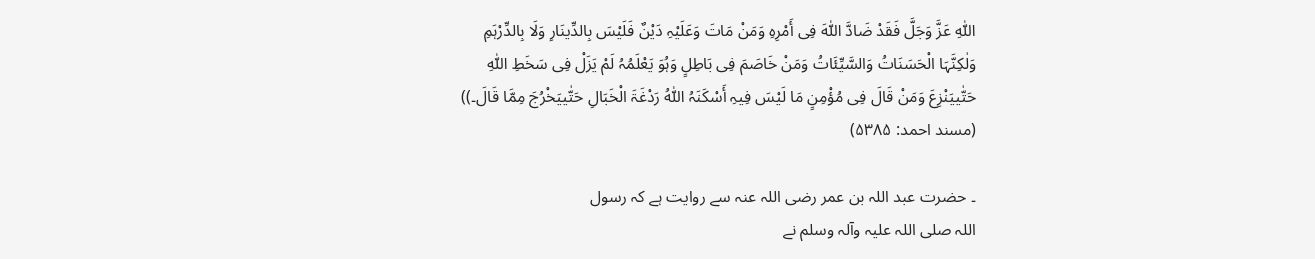اللّٰہِ عَزَّ وَجَلَّ فَقَدْ ضَادَّ اللّٰہَ فِی أَمْرِہِ وَمَنْ مَاتَ وَعَلَیْہِ دَیْنٌ فَلَیْسَ بِالدِّینَارِ وَلَا بِالدِّرْہَمِ وَلٰکِنَّہَا الْحَسَنَاتُ وَالسَّیِّئَاتُ وَمَنْ خَاصَمَ فِی بَاطِلٍ وَہُوَ یَعْلَمُہُ لَمْ یَزَلْ فِی سَخَطِ اللّٰہِ حَتّٰییَنْزِعَ وَمَنْ قَالَ فِی مُؤْمِنٍ مَا لَیْسَ فِیہِ أَسْکَنَہُ اللّٰہُ رَدْغَۃَ الْخَبَالِ حَتّٰییَخْرُجَ مِمَّا قَالَ۔)) (مسند احمد: ۵۳۸۵)

۔ حضرت عبد اللہ بن عمر ‌رضی ‌اللہ ‌عنہ سے روایت ہے کہ رسول اللہ ‌صلی ‌اللہ ‌علیہ ‌وآلہ ‌وسلم نے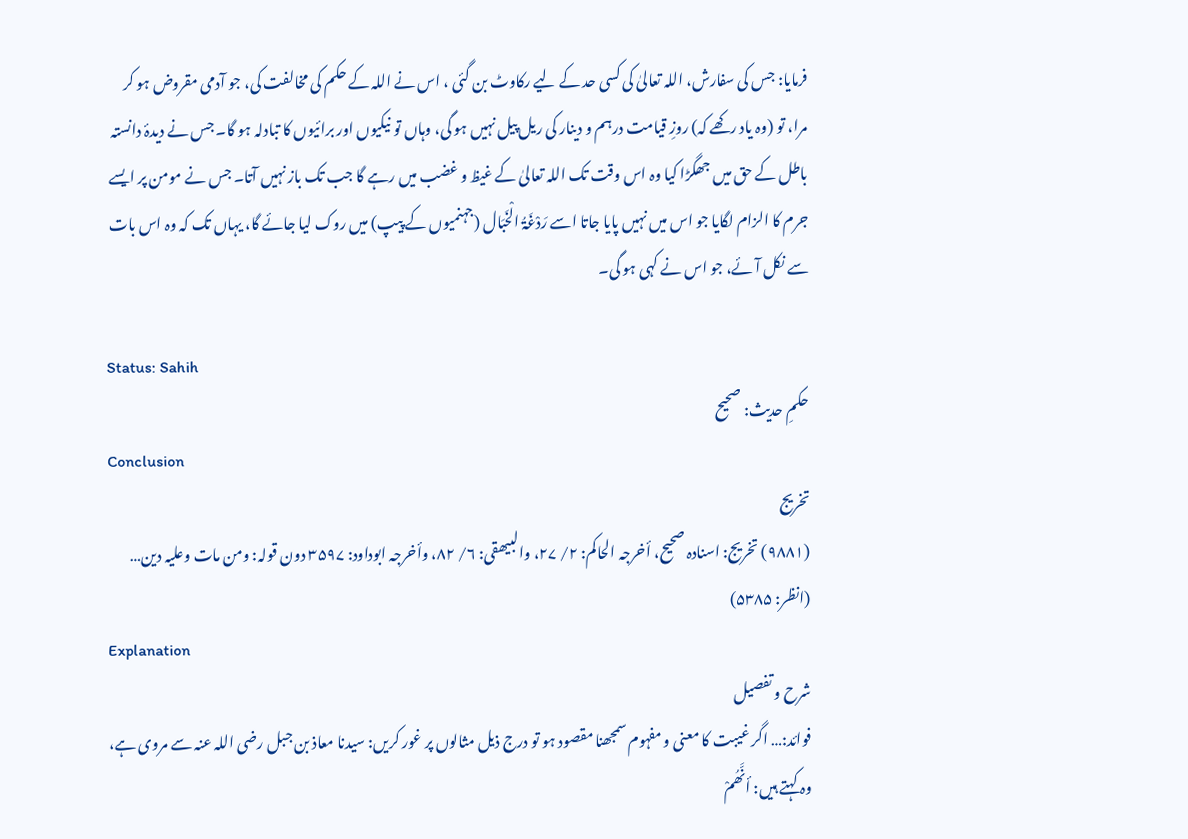فرمایا: جس کی سفارش، اللہ تعالیٰ کی کسی حد کے لیے رکاوٹ بن گئی ، اس نے اللہ کے حکم کی مخالفت کی، جو آدمی مقروض ہو کر مرا، تو (وہ یاد رکھے کہ) روزِ قیامت درہم و دینار کی ریل پیل نہیں ہو گی، وہاں تو نیکیوں اور برائیوں کا تبادلہ ہو گا۔ جس نے دیدۂ دانستہ باطل کے حق میں جھگڑا کیا وہ اس وقت تک اللہ تعالیٰ کے غیظ و غضب میں رہے گا جب تک باز نہیں آتا۔ جس نے مومن پر ایسے جرم کا الزام لگایا جو اس میں نہیں پایا جاتا اسے رَدْغَۃُ الْخَبَال (جہنمیوں کے پیپ) میں روک لیا جائے گا، یہاں تک کہ وہ اس بات سے نکل آئے، جو اس نے کہی ہو گی۔

Status: Sahih
حکمِ حدیث: صحیح
Conclusion
تخریج
(۹۸۸۱) تخریج: اسنادہ صحیح، أخرجہ الحاکم: ۲/ ۲۷، والبیھقی: ۶/ ۸۲، وأخرجہ ابوداود: ۳۵۹۷ دون قولہ: ومن مات وعلیہ دین… (انظر: ۵۳۸۵)
Explanation
شرح و تفصیل
فوائد:… اگر غیبت کا معنی و مفہوم سمجھنا مقصود ہو تو درج ذیل مثالوں پر غور کریں: سیدنا معاذ بن جبل ‌رضی ‌اللہ ‌عنہ سے مروی ہے، وہ کہتے ہیں: أنَّھُمْ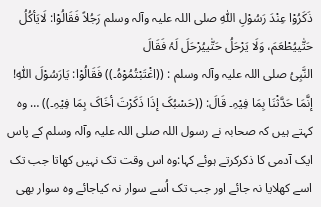ذَکَرُوْا عِنْدَ رَسُوْلِ اللّٰہِ ‌صلی ‌اللہ ‌علیہ ‌وآلہ ‌وسلم رَجُلاً فَقَالُوْا: لَایَأکُلُ حَتّٰییُطْعَمَ، وَلَا یَرْحَلُ حَتّٰییُرْحَلَ لَہُ فَقَالَ النَّبِیُ ‌صلی ‌اللہ ‌علیہ ‌وآلہ ‌وسلم : ((اغْتَبْتُمُوْہُ۔)) فَقَالُوْا: یَارَسُوْلَ اللّٰہِ! إنَّمَا حَدَّثْنَا بِمَا فِیْہِ۔ قَالَ: ((حَسْبُکَ إذَا ذَکَرْتَ أخَاکَ بِمَا فِیْہِ۔)) … وہ کہتے ہیں کہ صحابہ نے رسول اللہ ‌صلی ‌اللہ ‌علیہ ‌وآلہ ‌وسلم کے پاس ایک آدمی کا ذکرکرتے ہوئے کہا:وہ اس وقت تک نہیں کھاتا جب تک اسے کھلایا نہ جائے اور جب تک اُسے سوار نہ کیاجائے وہ سوار بھی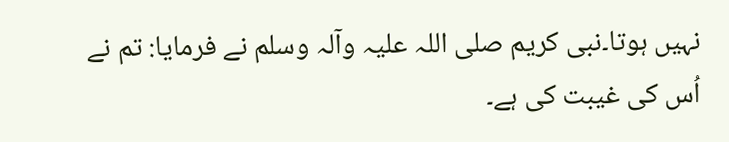نہیں ہوتا۔نبی کریم ‌صلی ‌اللہ ‌علیہ ‌وآلہ ‌وسلم نے فرمایا: تم نے اُس کی غیبت کی ہے۔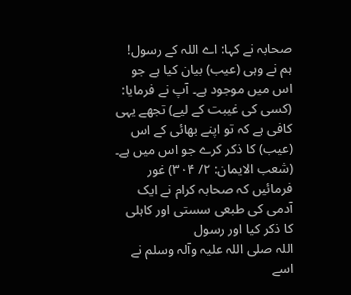صحابہ نے کہا: اے اللہ کے رسول! ہم نے وہی (عیب) بیان کیا ہے جو اس میں موجود ہے۔ آپ نے فرمایا: (کسی کی غیبت کے لیے) تجھے یہی کافی ہے کہ تو اپنے بھائی کے اس (عیب) کا ذکر کرے جو اس میں ہے۔ (شعب الایمان: ۲/ ۳۰۴) غور فرمائیں کہ صحابہ کرام نے ایک آدمی کی طبعی سستی اور کاہلی کا ذکر کیا اور رسول اللہ ‌صلی ‌اللہ ‌علیہ ‌وآلہ ‌وسلم نے اسے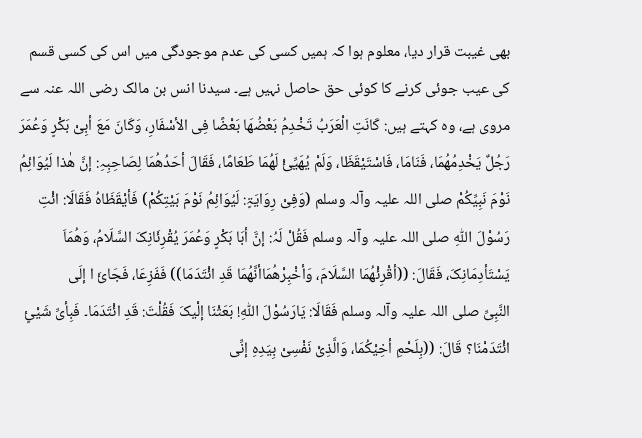بھی غیبت قرار دیا، معلوم ہوا کہ ہمیں کسی کی عدم موجودگی میں اس کی کسی قسم کی عیب جوئی کرنے کا کوئی حق حاصل نہیں ہے۔ سیدنا انس بن مالک ‌رضی ‌اللہ ‌عنہ سے مروی ہے، وہ کہتے ہیں: کَانَتِ الْعَرَبُ تَخْدِمُ بَعْضُھَا بَعْضًا فِی الأسْفَارِ، وَکَانَ مَعَ أبِیْ بَکْرٍ وَعُمَرَ رَجُلٌ یَخْدِمُھُمَا، فَنَامَا، فَاسْتَیْقَظَا، وَلَمْ یُھَیِّئْ لَھُمَا طَعَامًا، فَقَالَ أحَدُھُمَا لِصَاحِبِہِ: إنَّ ھٰذا لَیُوَائِمُ نَوْمَ نَبِیِّکُمْ ‌صلی ‌اللہ ‌علیہ ‌وآلہ ‌وسلم (وَفِیْ رِوَایَۃٍ: لَیُوَائِمُ نَوْمَ بَیْتِکُمْ) فَأیْقَظَاہُ فَقَالَا: ائْتِ رَسُوْلَ اللّٰہِ ‌صلی ‌اللہ ‌علیہ ‌وآلہ ‌وسلم فَقُلْ لَہُ: إنَّ أبَا بَکْرٍ وَعُمَرَ یُقْرِئَانِکَ السَّلَامُ، وَھُمَاَ یَسْتَأدِمَانِکَ، فَقَالَ: ((أقْرِئْھُمَا السَّلَامَ، وَأخْبِرْھُمَاأنَّھُمَا قَدِ ائْتَدَمَا)) فَفَزِعَا، فَجَائَ ا إلَی النَّبِیِّ ‌صلی ‌اللہ ‌علیہ ‌وآلہ ‌وسلم فَقَالَا: یَارَسُوْلَ اللّٰہِ! بَعَثْنَا إلْیکَ فَقُلْتَ: قَدِ ائْتَدَمَا۔ فَبِأیِّ شَیْئٍ ائْتَدَمْنَا؟ قَالَ: ((بِلَحْمِ أخِیْکُمَا، وَالَّذِیْ نَفْسِیْ بِیَدِہِ إنِّی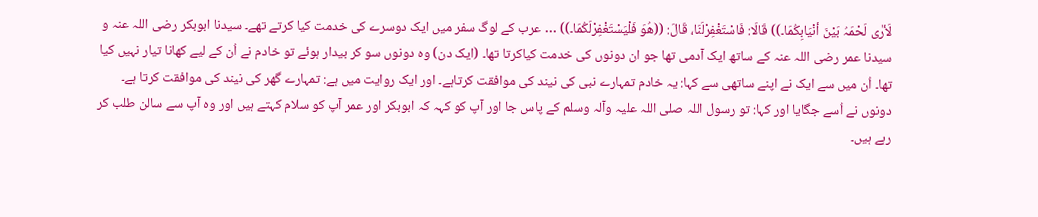لَأرٰی لَحْمَہُ بَیْنَ أنْیَابِکُمَا۔)) قَالَا: فَاسْتَغْفِرْلَنَا، قَالَ: ((ھُوَ فَلْیَسْتَغْفِرْلَکُمَا۔)) … عرب کے لوگ سفر میں ایک دوسرے کی خدمت کیا کرتے تھے۔ سیدنا ابوبکر ‌رضی ‌اللہ ‌عنہ و سیدنا عمر ‌رضی ‌اللہ ‌عنہ کے ساتھ ایک آدمی تھا جو ان دونوں کی خدمت کیاکرتا تھا۔ (ایک دن) وہ دونوں سو کر بیدار ہوئے تو خادم نے اُن کے لیے کھانا تیار نہیں کیا تھا۔ اُن میں سے ایک نے اپنے ساتھی سے کہا: یہ خادم تمہارے نبی کی نیند کی موافقت کرتاہے۔ اور ایک روایت میں ہے: تمہارے گھر کی نیند کی موافقت کرتا ہے۔ دونوں نے اُسے جگایا اور کہا: تو رسول اللہ ‌صلی ‌اللہ ‌علیہ ‌وآلہ ‌وسلم کے پاس جا اور آپ کو کہہ کہ ابوبکر اور عمر آپ کو سلام کہتے ہیں اور وہ آپ سے سالن طلب کر رہے ہیں۔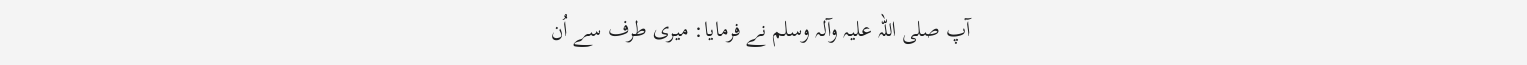آپ ‌صلی ‌اللہ ‌علیہ ‌وآلہ ‌وسلم نے فرمایا: میری طرف سے اُن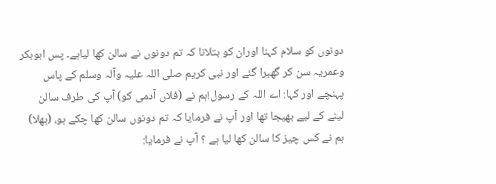دونوں کو سلام کہنا اوران کو بتلانا کہ تم دونوں نے سالن کھا لیاہے۔ پس ابوبکر وعمریہ سن کر گھبرا گئے اور نبی کریم ‌صلی ‌اللہ ‌علیہ ‌وآلہ ‌وسلم کے پاس پہنچے اور کہا: اے اللہ کے رسول!ہم نے (فلاں آدمی کو) آپ کی طرف سالن لینے کے لیے بھیجا تھا اور آپ نے فرمایا کہ تم دونوں سالن کھا چکے ہو، (بھلا) ہم نے کس چیز کا سالن کھا لیا ہے ؟ آپ نے فرمایا: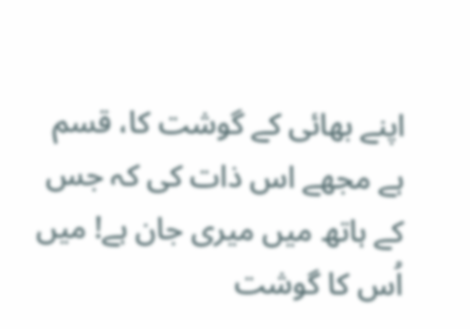اپنے بھائی کے گوشت کا، قسم ہے مجھے اس ذات کی کہ جس کے ہاتھ میں میری جان ہے! میں اُس کا گوشت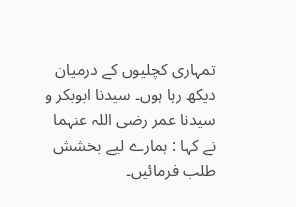تمہاری کچلیوں کے درمیان دیکھ رہا ہوں۔ سیدنا ابوبکر و سیدنا عمر ‌رضی ‌اللہ ‌عنہما نے کہا : ہمارے لیے بخشش طلب فرمائیں۔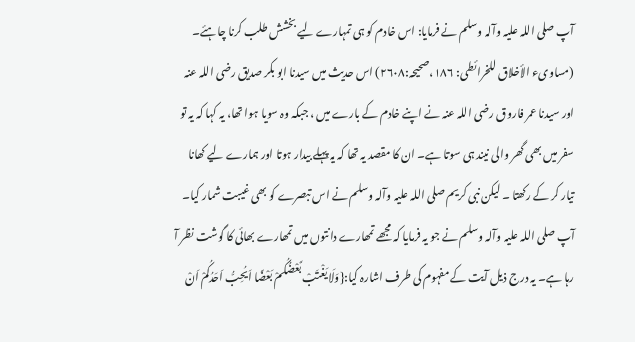آپ ‌صلی ‌اللہ ‌علیہ ‌وآلہ ‌وسلم نے فرمایا: اس خادم کو ہی تمہارے لیے بخشش طلب کرنا چاہئے۔ (مساویء الأخلاق للخرائطی: ۱۸۶،صحیحہ:۲۶۰۸) اس حدیث میں سیدنا ابو بکر صدیق ‌رضی ‌اللہ ‌عنہ اور سیدنا عمر فاروق ‌رضی ‌اللہ ‌عنہ نے اپنے خادم کے بارے میں ، جبکہ وہ سویا ہوا تھا، یہ کہا کہ یہ تو سفر میں بھی گھر والی نیند ہی سوتا ہے۔ ان کا مقصد یہ تھا کہ یہ پہلے بیدار ہوتا اور ہمارے لیے کھانا تیار کر کے رکھتا ۔ لیکن نبی کریم ‌صلی ‌اللہ ‌علیہ ‌وآلہ ‌وسلم نے اس تبصرے کو بھی غیبت شمار کیا۔ آپ ‌صلی ‌اللہ ‌علیہ ‌وآلہ ‌وسلم نے جو یہ فرمایا کہ مجھے تمھارے دانتوں میں تمھارے بھائی کا گوشت نظر آ رہا ہے۔ یہ درج ذیل آیت کے مفہوم کی طرف اشارہ کیا:{وَلَا یَغْتَبْ بَّعْضُکُمْ بَعْضًا اَیُحِبُّ اَحَدُکُمْ اَنْ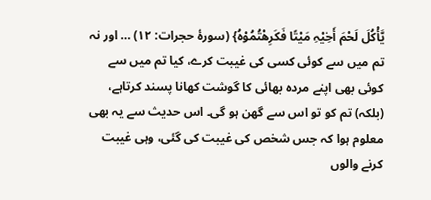یَّأْکُلَ لَحْمَ أَخِیْہِ مَیْتًا فَکَرِھْتُمُوْہُ} (سورۂ حجرات: ۱۲) … اور نہ تم میں سے کوئی کسی کی غیبت کرے، کیا تم میں سے کوئی بھی اپنے مردہ بھائی کا گوشت کھانا پسند کرتاہے، (بلکہ) تم کو تو اس سے گھن ہو گی۔ اس حدیث سے یہ بھی معلوم ہوا کہ جس شخص کی غیبت کی گئی، وہی غیبت کرنے والوں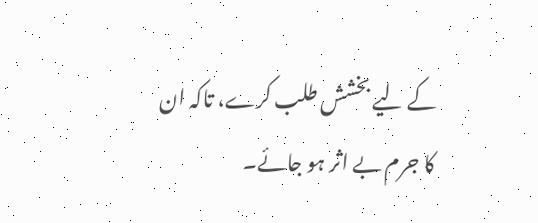کے لیے بخشش طلب کرے، تاکہ ان کا جرم بے اثر ہو جائے۔